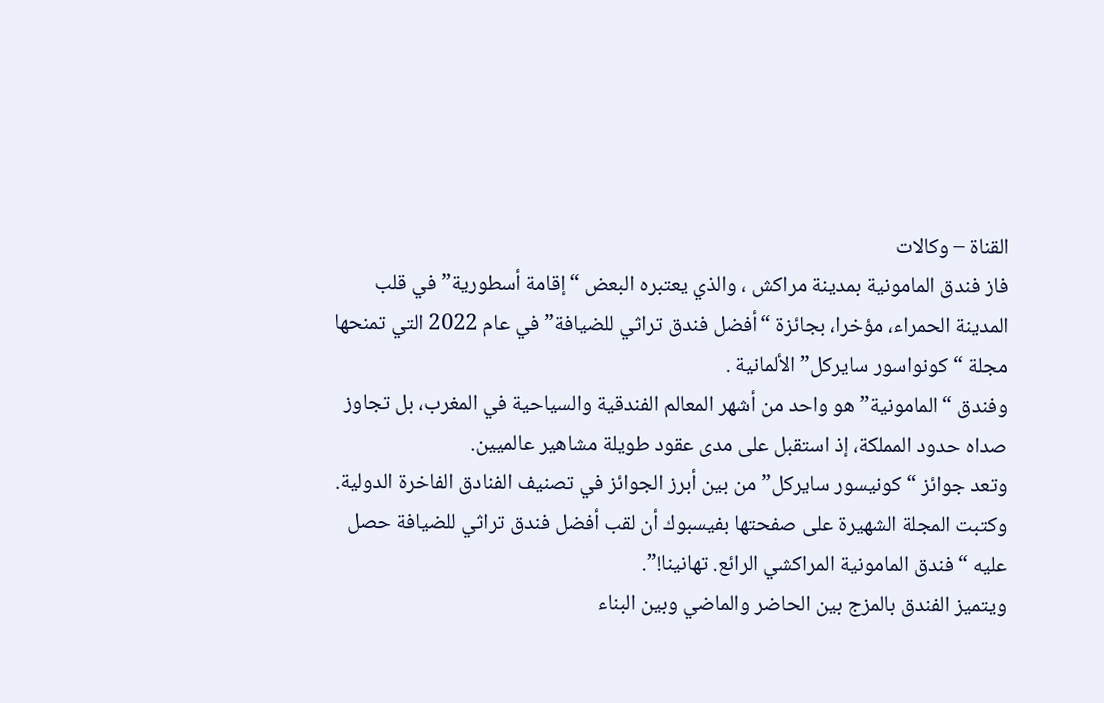القناة – وكالات
فاز فندق المامونية بمدينة مراكش ، والذي يعتبره البعض “إقامة أسطورية” في قلب المدينة الحمراء، مؤخرا، بجائزة “أفضل فندق تراثي للضيافة” في عام 2022 التي تمنحها مجلة “كونواسور سايركل” الألمانية .
وفندق “المامونية” هو واحد من أشهر المعالم الفندقية والسياحية في المغرب، بل تجاوز صداه حدود المملكة، إذ استقبل على مدى عقود طويلة مشاهير عالميين.
وتعد جوائز “كونيسور سايركل” من بين أبرز الجوائز في تصنيف الفنادق الفاخرة الدولية.
وكتبت المجلة الشهيرة على صفحتها بفيسبوك أن لقب أفضل فندق تراثي للضيافة حصل عليه “فندق المامونية المراكشي الرائع. تهانينا!”.
ويتميز الفندق بالمزج بين الحاضر والماضي وبين البناء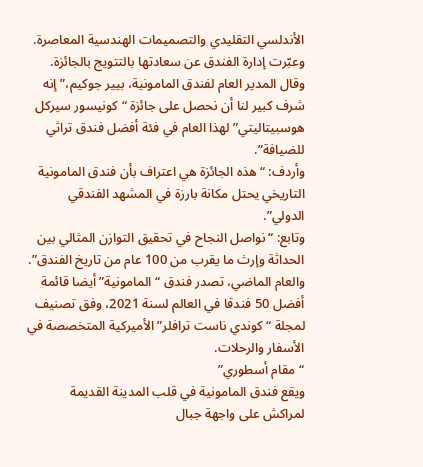الأندلسي التقليدي والتصميمات الهندسية المعاصرة.
وعبّرت إدارة الفندق عن سعادتها بالتتويج بالجائزة.
وقال المدير العام لفندق المامونية، بيير جوكيم،”إنه شرف كبير لنا أن نحصل على جائزة “كونيسور سيركل هوسبيتاليتي” لهذا العام في فئة أفضل فندق تراثي للضيافة”.
وأردف: “هذه الجائزة هي اعتراف بأن فندق المامونية التاريخي يحتل مكانة بارزة في المشهد الفندقي الدولي”.
وتابع: “نواصل النجاح في تحقيق التوازن المثالي بين الحداثة وإرث ما يقرب من 100 عام من تاريخ الفندق”.
والعام الماضي، تصدر فندق “المامونية” أيضا قائمة أفضل 50 فندقا في العالم لسنة 2021، وفق تصنيف لمجلة “كوندي ناست ترافلر” الأميركية المتخصصة في الأسفار والرحلات.
“مقام أسطوري”
ويقع فندق المامونية في قلب المدينة القديمة لمراكش على واجهة جبال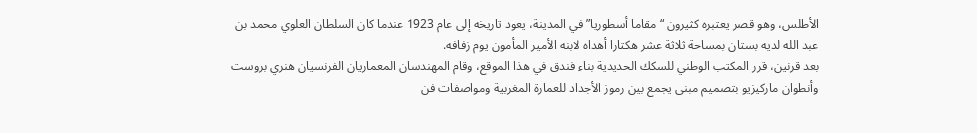الأطلس، وهو قصر يعتبره كثيرون “مقاما أسطوريا” في المدينة، يعود تاريخه إلى عام 1923 عندما كان السلطان العلوي محمد بن عبد الله لديه بستان بمساحة ثلاثة عشر هكتارا أهداه لابنه الأمير المأمون يوم زفافه.
بعد قرنين، قرر المكتب الوطني للسكك الحديدية بناء فندق في هذا الموقع، وقام المهندسان المعماريان الفرنسيان هنري بروست وأنطوان ماركيزيو بتصميم مبنى يجمع بين رموز الأجداد للعمارة المغربية ومواصفات فن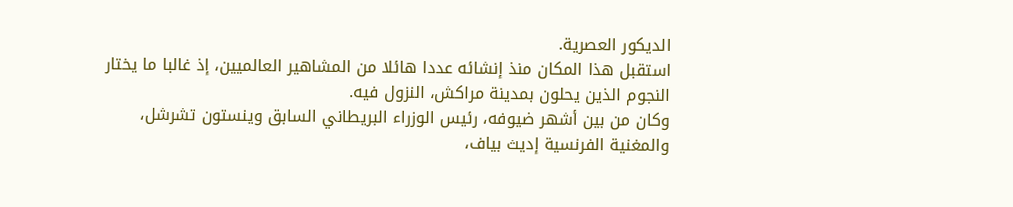الديكور العصرية.
استقبل هذا المكان منذ إنشائه عددا هائلا من المشاهير العالميين، إذ غالبا ما يختار النجوم الذين يحلون بمدينة مراكش، النزول فيه.
وكان من بين أشهر ضيوفه، رئيس الوزراء البريطاني السابق وينستون تشرشل، والمغنية الفرنسية إديث بياف،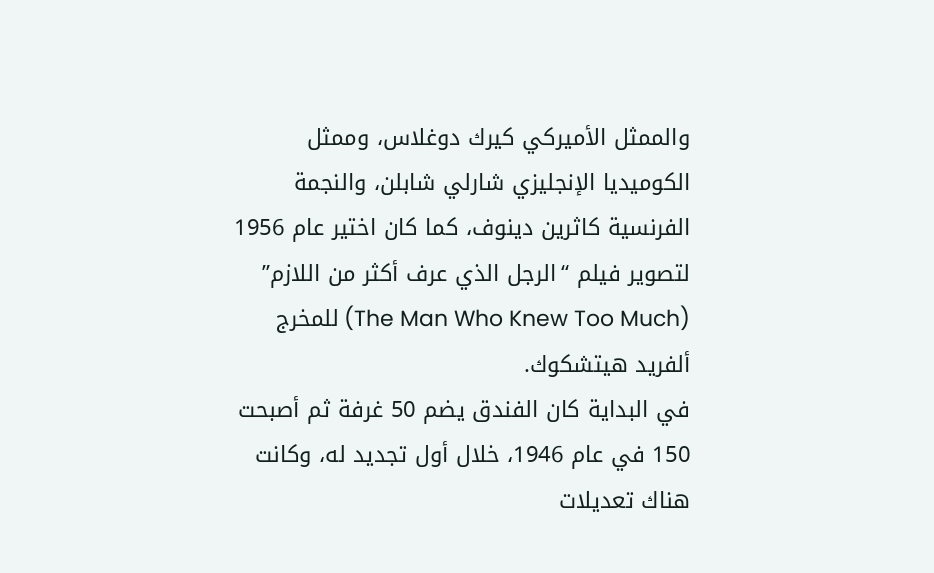والممثل الأميركي كيرك دوغلاس، وممثل الكوميديا الإنجليزي شارلي شابلن، والنجمة الفرنسية كاثرين دينوف، كما كان اختير عام 1956 لتصوير فيلم “الرجل الذي عرف أكثر من اللازم” (The Man Who Knew Too Much) للمخرج ألفريد هيتشكوك.
في البداية كان الفندق يضم 50 غرفة ثم أصبحت 150 في عام 1946، خلال أول تجديد له، وكانت هناك تعديلات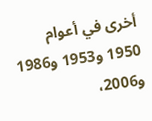أخرى في أعوام 1950 و1953 و1986 و2006،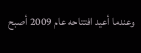وعندما أعيد افتتاحه عام 2009 أصبح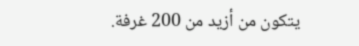يتكون من أزيد من 200 غرفة.